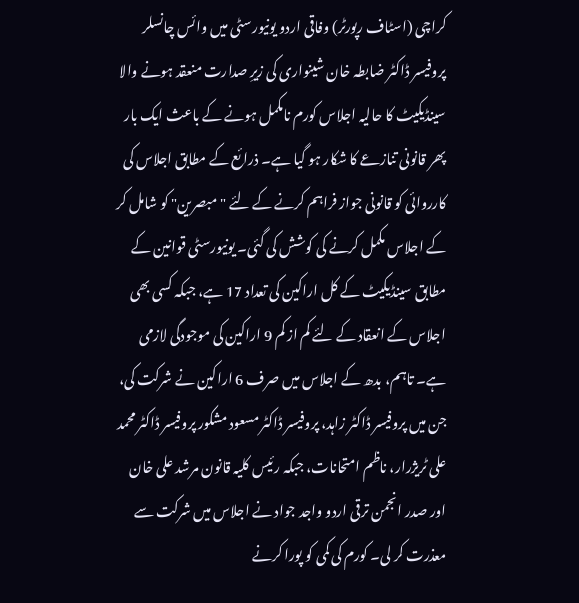کراچی (اسٹاف رپورٹر) وفاقی اردو یونیورسٹی میں وائس چانسلر پروفیسر ڈاکٹر ضابطہ خان شینواری کی زیرِ صدارت منعقد ہونے والا سینڈیکیٹ کا حالیہ اجلاس کورم نامکمل ہونے کے باعث ایک بار پھر قانونی تنازعے کا شکار ہو گیا ہے۔ ذرائع کے مطابق اجلاس کی کارروائی کو قانونی جواز فراہم کرنے کے لئے "مبصرین" کو شامل کر کے اجلاس مکمل کرنے کی کوشش کی گئی۔ یونیورسٹی قوانین کے مطابق سینڈیکیٹ کے کل اراکین کی تعداد 17 ہے، جبکہ کسی بھی اجلاس کے انعقاد کے لئے کم از کم 9 اراکین کی موجودگی لازمی ہے۔ تاہم، بدھ کے اجلاس میں صرف 6 اراکین نے شرکت کی، جن میں پروفیسر ڈاکٹر زاہد، پروفیسر ڈاکٹر مسعود مشکور پروفیسر ڈاکٹر محمد علی ٹریژرار، ناظم امتحانات، جبکہ رئیس کلیہ قانون مرشد علی خان اور صدر انجمن ترقی اردو واجد جواد نے اجلاس میں شرکت سے معذرت کر لی۔ کورم کی کمی کو پورا کرنے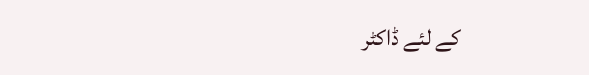کے لئے ڈاکٹر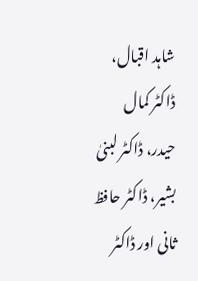شاہد اقبال، ڈاکٹر کمال حیدر، ڈاکٹر لبنیٰ بشیر، ڈاکٹر حافظ ثانی اور ڈاکٹر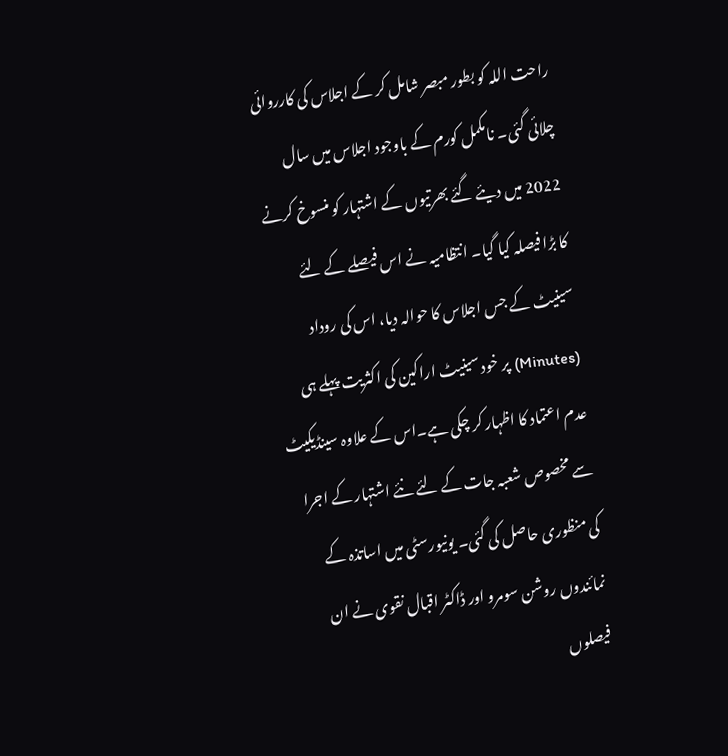راحت اللہ کو بطور مبصر شامل کر کے اجلاس کی کارروائی چلائی گئی۔ نامکمل کورم کے باوجود اجلاس میں سال 2022 میں دیئے گئے بھرتیوں کے اشتہار کو منسوخ کرنے کا بڑا فیصلہ کیا گیا۔ انتظامیہ نے اس فیصلے کے لئے سینیٹ کے جس اجلاس کا حوالہ دیا، اس کی روداد (Minutes) پر خود سینیٹ اراکین کی اکثریت پہلے ہی عدم اعتماد کا اظہار کر چکی ہے۔اس کے علاوہ سینڈیکیٹ سے مخصوص شعبہ جات کے لئے نئے اشتہار کے اجرا کی منظوری حاصل کی گئی۔ یونیورسٹی میں اساتذہ کے نمائندوں روشن سومرو اور ڈاکٹر اقبال نقوی نے ان فیصلوں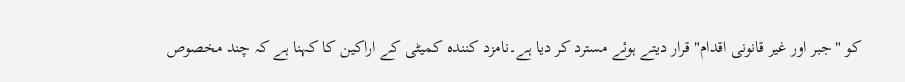کو "جبر اور غیر قانونی اقدام" قرار دیتے ہوئے مسترد کر دیا ہے۔نامزد کنندہ کمیٹی کے اراکین کا کہنا ہے کہ چند مخصوص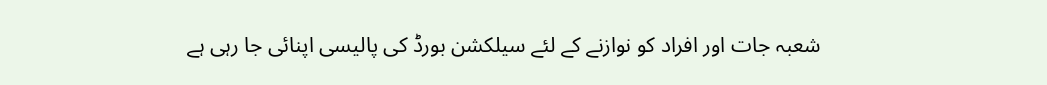شعبہ جات اور افراد کو نوازنے کے لئے سیلکشن بورڈ کی پالیسی اپنائی جا رہی ہے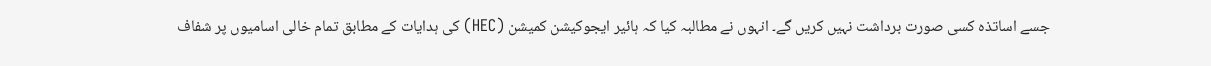جسے اساتذہ کسی صورت برداشت نہیں کریں گے۔ انہوں نے مطالبہ کیا کہ ہائیر ایجوکیشن کمیشن (HEC) کی ہدایات کے مطابق تمام خالی اسامیوں پر شفاف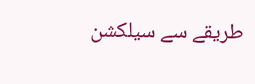طریقے سے سیلکشن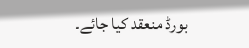بورڈ منعقد کیا جائے۔